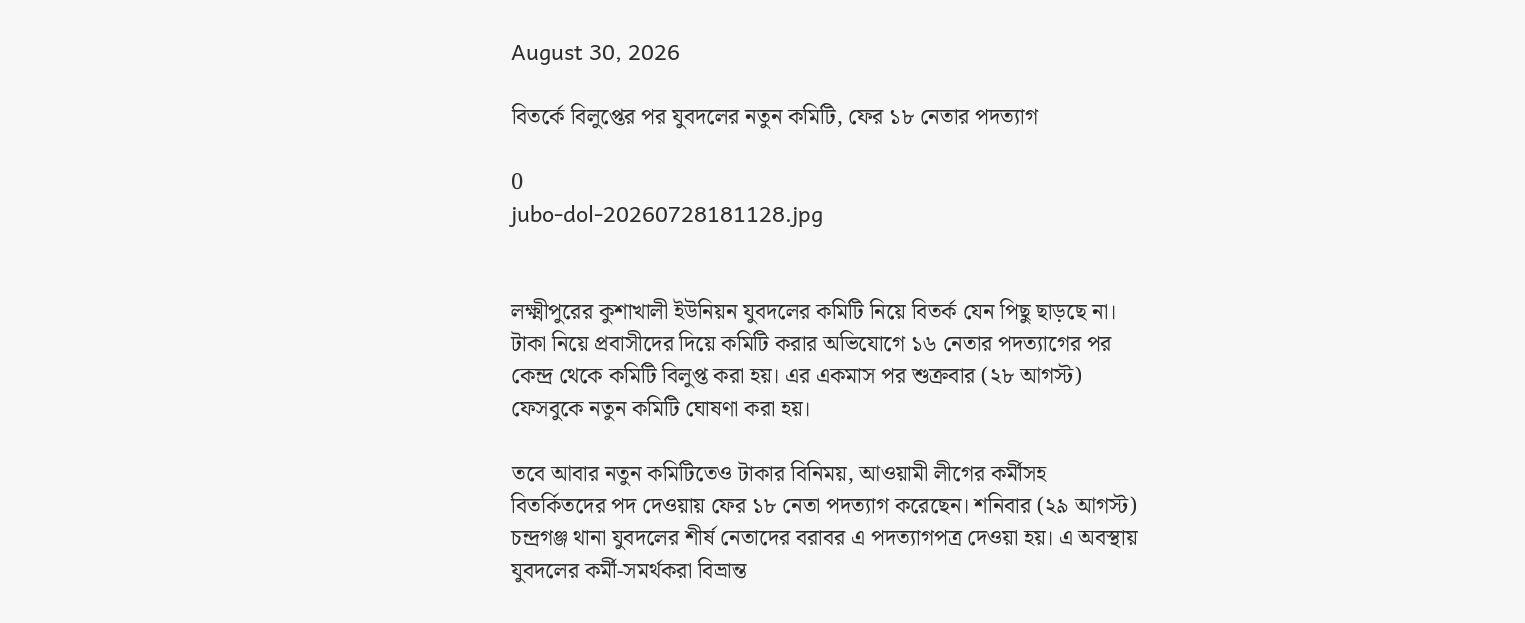August 30, 2026

বিতর্কে বিলুপ্তের পর যুবদলের নতুন কমিটি, ফের ১৮ নেতার পদত্যাগ

0
jubo-dol-20260728181128.jpg


লক্ষ্মীপুরের কুশাখালী ইউনিয়ন যুবদলের কমিটি নিয়ে বিতর্ক যেন পিছু ছাড়ছে না। টাকা নিয়ে প্রবাসীদের দিয়ে কমিটি করার অভিযোগে ১৬ নেতার পদত্যাগের পর কেন্দ্র থেকে কমিটি বিলুপ্ত করা হয়। এর একমাস পর শুক্রবার (২৮ আগস্ট) ফেসবুকে নতুন কমিটি ঘোষণা করা হয়।

তবে আবার নতুন কমিটিতেও টাকার বিনিময়, আওয়ামী লীগের কর্মীসহ বিতর্কিতদের পদ দেওয়ায় ফের ১৮ নেতা পদত্যাগ করেছেন। শনিবার (২৯ আগস্ট) চন্দ্রগঞ্জ থানা যুবদলের শীর্ষ নেতাদের বরাবর এ পদত্যাগপত্র দেওয়া হয়। এ অবস্থায় যুবদলের কর্মী-সমর্থকরা বিভ্রান্ত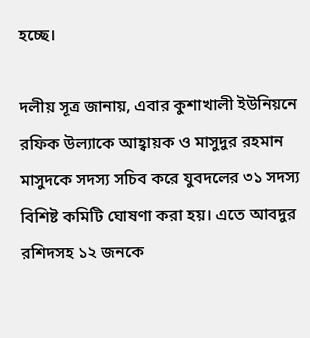হচ্ছে।

দলীয় সূত্র জানায়, এবার কুশাখালী ইউনিয়নে রফিক উল্যাকে আহ্বায়ক ও মাসুদুর রহমান মাসুদকে সদস্য সচিব করে যুবদলের ৩১ সদস্য বিশিষ্ট কমিটি ঘোষণা করা হয়। এতে আবদুর রশিদসহ ১২ জনকে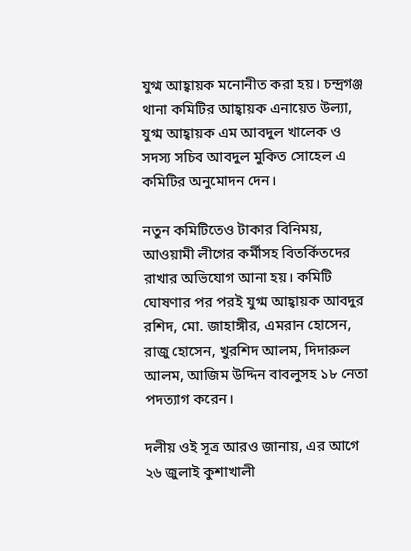যুগ্ম আহ্বায়ক মনোনীত করা হয়। চন্দ্রগঞ্জ থানা কমিটির আহ্বায়ক এনায়েত উল্যা, যুগ্ম আহ্বায়ক এম আবদুল খালেক ও সদস্য সচিব আবদুল মুকিত সোহেল এ কমিটির অনুমোদন দেন।

নতুন কমিটিতেও টাকার বিনিময়, আওয়ামী লীগের কর্মীসহ বিতর্কিতদের রাখার অভিযোগ আনা হয়। কমিটি ঘোষণার পর পরই যুগ্ম আহ্বায়ক আবদুর রশিদ, মো. জাহাঙ্গীর, এমরান হোসেন, রাজু হোসেন, খুরশিদ আলম, দিদারুল আলম, আজিম উদ্দিন বাবলুসহ ১৮ নেতা পদত্যাগ করেন।

দলীয় ওই সূত্র আরও জানায়, এর আগে ২৬ জুলাই কুশাখালী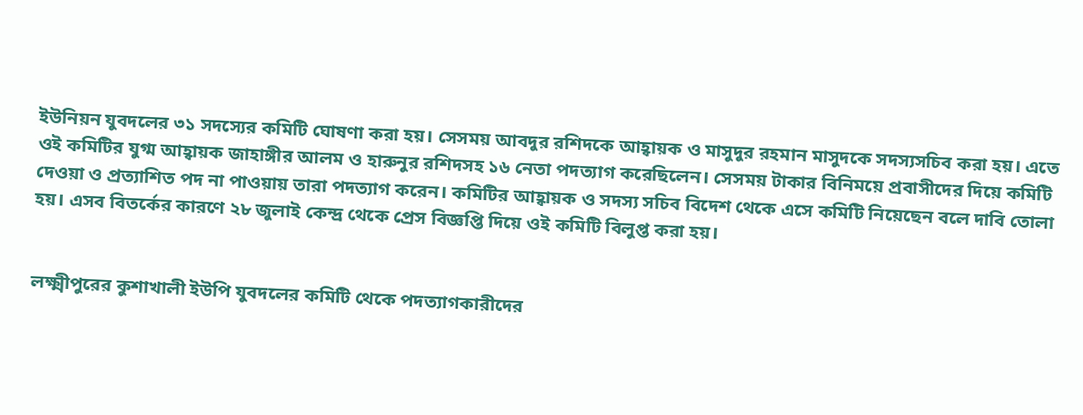ইউনিয়ন যুবদলের ৩১ সদস্যের কমিটি ঘোষণা করা হয়। সেসময় আবদুর রশিদকে আহ্বায়ক ও মাসুদুর রহমান মাসুদকে সদস্যসচিব করা হয়। এতে ওই কমিটির যুগ্ম আহ্বায়ক জাহাঙ্গীর আলম ও হারুনুর রশিদসহ ১৬ নেতা পদত্যাগ করেছিলেন। সেসময় টাকার বিনিময়ে প্রবাসীদের দিয়ে কমিটি দেওয়া ও প্রত্যাশিত পদ না পাওয়ায় তারা পদত্যাগ করেন। কমিটির আহ্বায়ক ও সদস্য সচিব বিদেশ থেকে এসে কমিটি নিয়েছেন বলে দাবি তোলা হয়। এসব বিতর্কের কারণে ২৮ জুলাই কেন্দ্র থেকে প্রেস বিজ্ঞপ্তি দিয়ে ওই কমিটি বিলুপ্ত করা হয়।


লক্ষ্মীপুরের কুশাখালী ইউপি যুবদলের কমিটি থেকে পদত্যাগকারীদের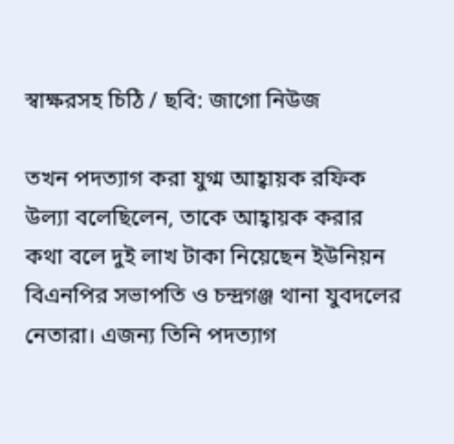স্বাক্ষরসহ চিঠি / ছবি: জাগো নিউজ

তখন পদত্যাগ করা যুগ্ম আহ্বায়ক রফিক উল্যা বলেছিলেন, তাকে আহ্বায়ক করার কথা বলে দুই লাখ টাকা নিয়েছেন ইউনিয়ন বিএনপির সভাপতি ও চন্দ্রগঞ্জ থানা যুবদলের নেতারা। এজন্য তিনি পদত্যাগ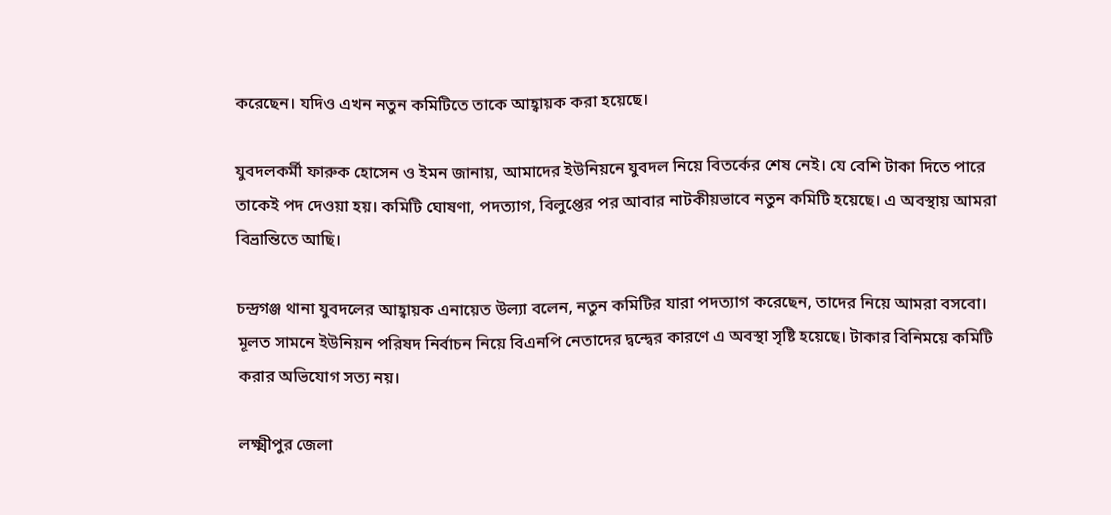করেছেন। যদিও এখন নতুন কমিটিতে তাকে আহ্বায়ক করা হয়েছে।

যুবদলকর্মী ফারুক হোসেন ও ইমন জানায়, আমাদের ইউনিয়নে যুবদল নিয়ে বিতর্কের শেষ নেই। যে বেশি টাকা দিতে পারে তাকেই পদ দেওয়া হয়। কমিটি ঘোষণা, পদত্যাগ, বিলুপ্তের পর আবার নাটকীয়ভাবে নতুন কমিটি হয়েছে। এ অবস্থায় আমরা বিভ্রান্তিতে আছি।

চন্দ্রগঞ্জ থানা যুবদলের আহ্বায়ক এনায়েত উল্যা বলেন, নতুন কমিটির যারা পদত্যাগ করেছেন, তাদের নিয়ে আমরা বসবো। মূলত সামনে ইউনিয়ন পরিষদ নির্বাচন নিয়ে বিএনপি নেতাদের দ্বন্দ্বের কারণে এ অবস্থা সৃষ্টি হয়েছে। টাকার বিনিময়ে কমিটি করার অভিযোগ সত্য নয়।

লক্ষ্মীপুর জেলা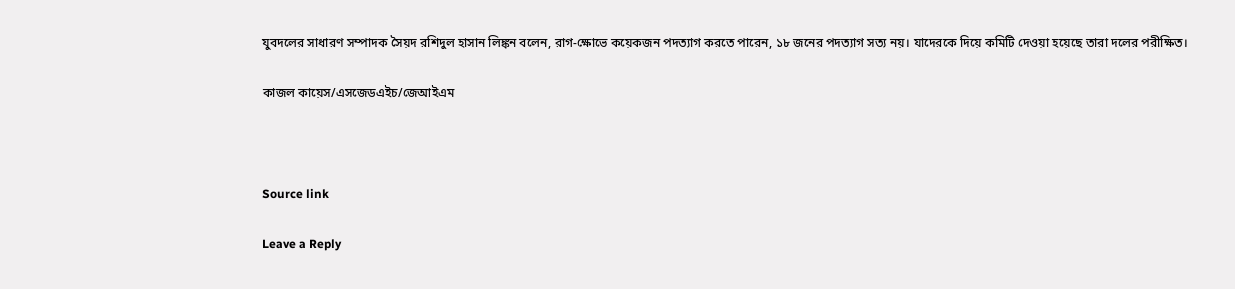যুবদলের সাধারণ সম্পাদক সৈয়দ রশিদুল হাসান লিঙ্কন বলেন, রাগ-ক্ষোভে কয়েকজন পদত্যাগ করতে পারেন, ১৮ জনের পদত্যাগ সত্য নয়। যাদেরকে দিয়ে কমিটি দেওয়া হয়েছে তারা দলের পরীক্ষিত।

কাজল কায়েস/এসজেডএইচ/জেআইএম



Source link

Leave a Reply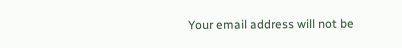Your email address will not be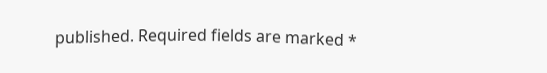published. Required fields are marked *